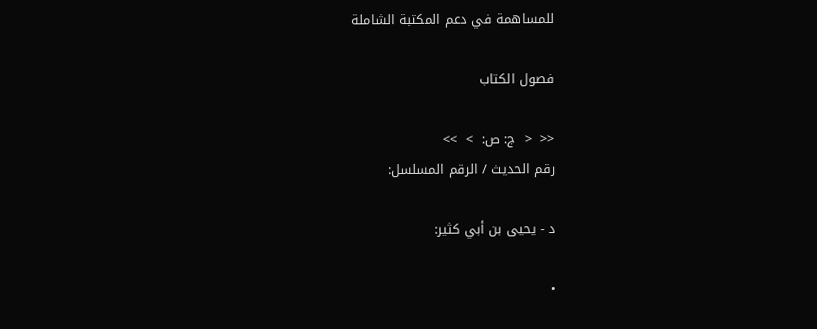للمساهمة في دعم المكتبة الشاملة

فصول الكتاب

<<  <  ج: ص:  >  >>
رقم الحديث / الرقم المسلسل:

د - يحيى بن أبي كثير:

•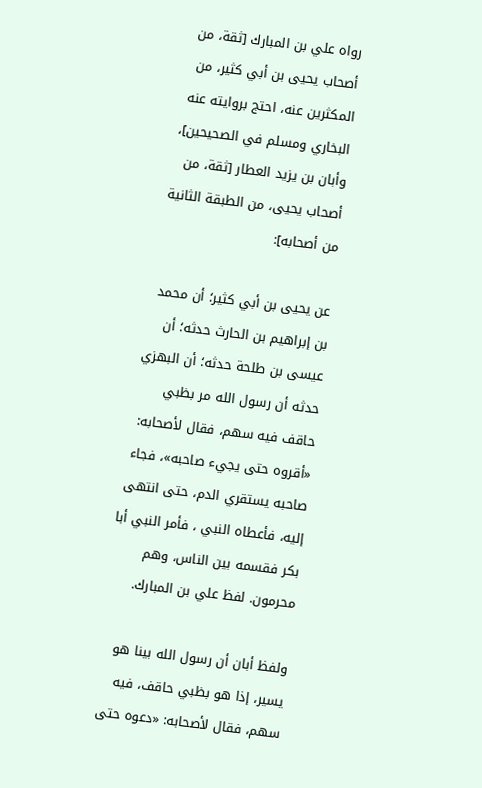رواه علي بن المبارك [ثقة، من أصحاب يحيى بن أبي كثير، من المكثرين عنه، احتج بروايته عنه البخاري ومسلم في الصحيحين]، وأبان بن يزيد العطار [ثقة، من أصحاب يحيى، من الطبقة الثانية من أصحابه]:

عن يحيى بن أبي كثير؛ أن محمد بن إبراهيم بن الحارث حدثه؛ أن عيسى بن طلحة حدثه؛ أن البهزي حدثه أن رسول الله مر بظبي حاقف فيه سهم، فقال لأصحابه: «أقروه حتى يجيء صاحبه»، فجاء صاحبه يستقري الدم، حتى انتهى إليه، فأعطاه النبي ، فأمر النبي أبا بكر فقسمه بين الناس، وهم محرمون. لفظ علي بن المبارك.

ولفظ أبان أن رسول الله بينا هو يسير، إذا هو بظبي حاقف، فيه سهم، فقال لأصحابه: «دعوه حتى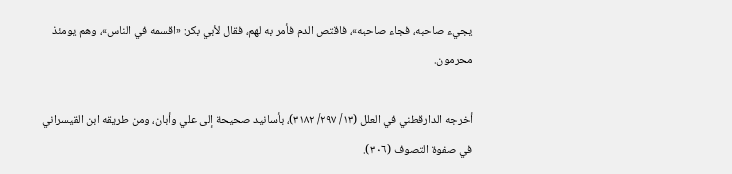يجيء صاحبه، فجاء صاحبه»، فاقتص الدم فأمر به لهم، فقال لأبي بكر: «اقسمه في الناس»، وهم يومئذ محرمون.

أخرجه الدارقطني في العلل (١٣/ ٢٩٧/ ٣١٨٢)، بأسانيد صحيحة إلى علي وأبان، ومن طريقه ابن القيسراني في صفوة التصوف (٣٠٦).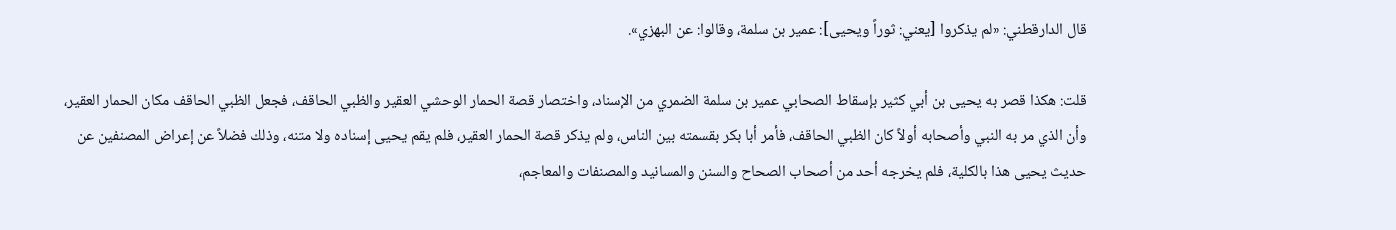قال الدارقطني: «لم يذكروا [يعني: ثوراً ويحيى]: عمير بن سلمة، وقالوا: عن البهزي».

قلت: هكذا قصر به يحيى بن أبي كثير بإسقاط الصحابي عمير بن سلمة الضمري من الإسناد، واختصار قصة الحمار الوحشي العقير والظبي الحاقف، فجعل الظبي الحاقف مكان الحمار العقير، وأن الذي مر به النبي وأصحابه أولاً كان الظبي الحاقف، فأمر أبا بكر بقسمته بين الناس، ولم يذكر قصة الحمار العقير، فلم يقم يحيى إسناده ولا متنه، وذلك فضلاً عن إعراض المصنفين عن حديث يحيى هذا بالكلية، فلم يخرجه أحد من أصحاب الصحاح والسنن والمسانيد والمصنفات والمعاجم،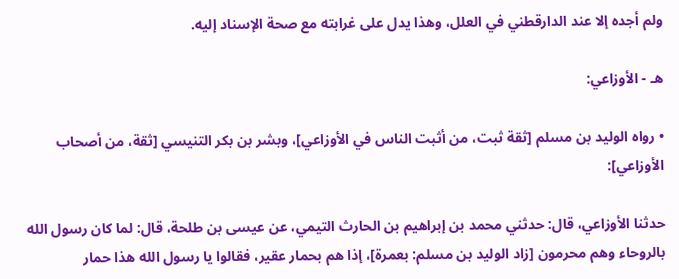ولم أجده إلا عند الدارقطني في العلل، وهذا يدل على غرابته مع صحة الإسناد إليه.

هـ - الأوزاعي:

• رواه الوليد بن مسلم [ثقة ثبت، من أثبت الناس في الأوزاعي]، وبشر بن بكر التنيسي [ثقة، من أصحاب الأوزاعي]:

حدثنا الأوزاعي، قال: حدثني محمد بن إبراهيم بن الحارث التيمي، عن عيسى بن طلحة، قال: لما كان رسول الله بالروحاء وهم محرمون [زاد الوليد بن مسلم: بعمرة]، إذا هم بحمار عقير، فقالوا يا رسول الله هذا حمار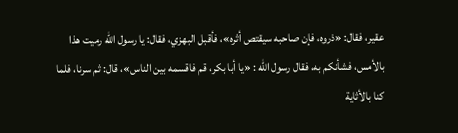عقير، فقال: «ذروه، فإن صاحبه سيقتص أثره»، فأقبل البهزي، فقال: يا رسول الله رميت هذا بالأمس، فشأنكم به، فقال رسول الله : «يا أبا بكر، قم فاقسمه بين الناس»، قال: ثم سرنا، فلما كنا بالأثاية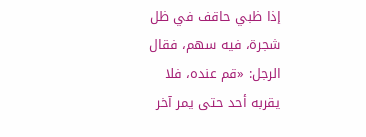إذا ظبي حاقف في ظل شجرة، فيه سهم، فقال الرجل: «قم عنده، فلا يقربه أحد حتى يمر آخر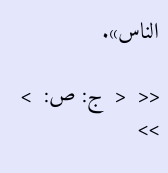الناس».

<<  <  ج: ص:  >  >>